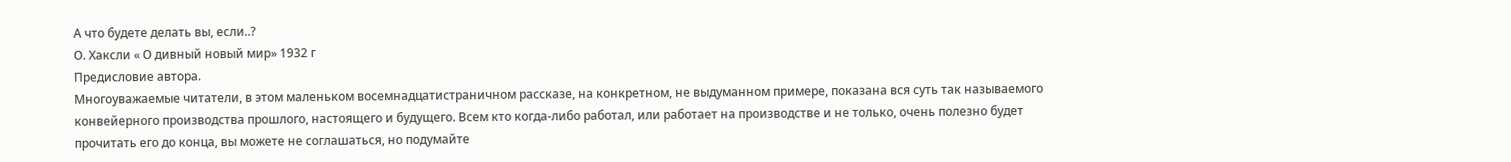А что будете делать вы, если..?
О. Хаксли « О дивный новый мир» 1932 г
Предисловие автора.
Многоуважаемые читатели, в этом маленьком восемнадцатистраничном рассказе, на конкретном, не выдуманном примере, показана вся суть так называемого конвейерного производства прошлого, настоящего и будущего. Всем кто когда-либо работал, или работает на производстве и не только, очень полезно будет прочитать его до конца, вы можете не соглашаться, но подумайте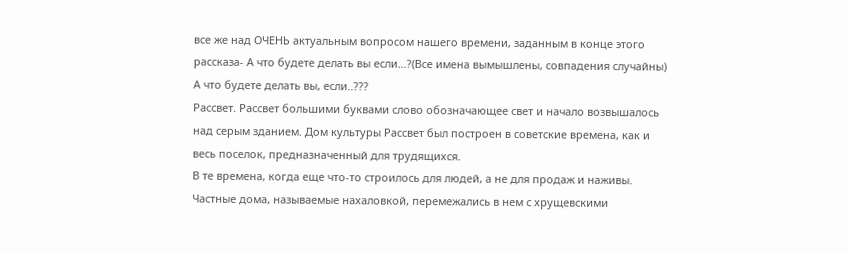все же над ОЧЕНЬ актуальным вопросом нашего времени, заданным в конце этого рассказа- А что будете делать вы если…?(Все имена вымышлены, совпадения случайны)
А что будете делать вы, если..???
Рассвет. Рассвет большими буквами слово обозначающее свет и начало возвышалось над серым зданием. Дом культуры Рассвет был построен в советские времена, как и весь поселок, предназначенный для трудящихся.
В те времена, когда еще что-то строилось для людей, а не для продаж и наживы. Частные дома, называемые нахаловкой, перемежались в нем с хрущевскими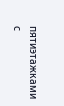пятиэтажками с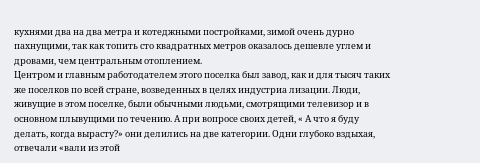кухнями два на два метра и котеджными постройками, зимой очень дурно пахнущими, так как топить сто квадратных метров оказалось дешевле углем и дровами, чем центральным отоплением.
Центром и главным работодателем этого поселка был завод, как и для тысяч таких же поселков по всей стране, возведенных в целях индустриа лизации. Люди, живущие в этом поселке, были обычными людьми, смотрящими телевизор и в основном плывущими по течению. А при вопросе своих детей, « А что я буду делать, когда вырасту?» они делились на две категории. Одни глубоко вздыхая, отвечали «вали из этой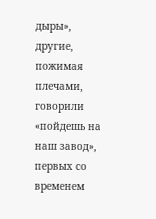дыры», другие, пожимая плечами, говорили «пойдешь на наш завод», первых со временем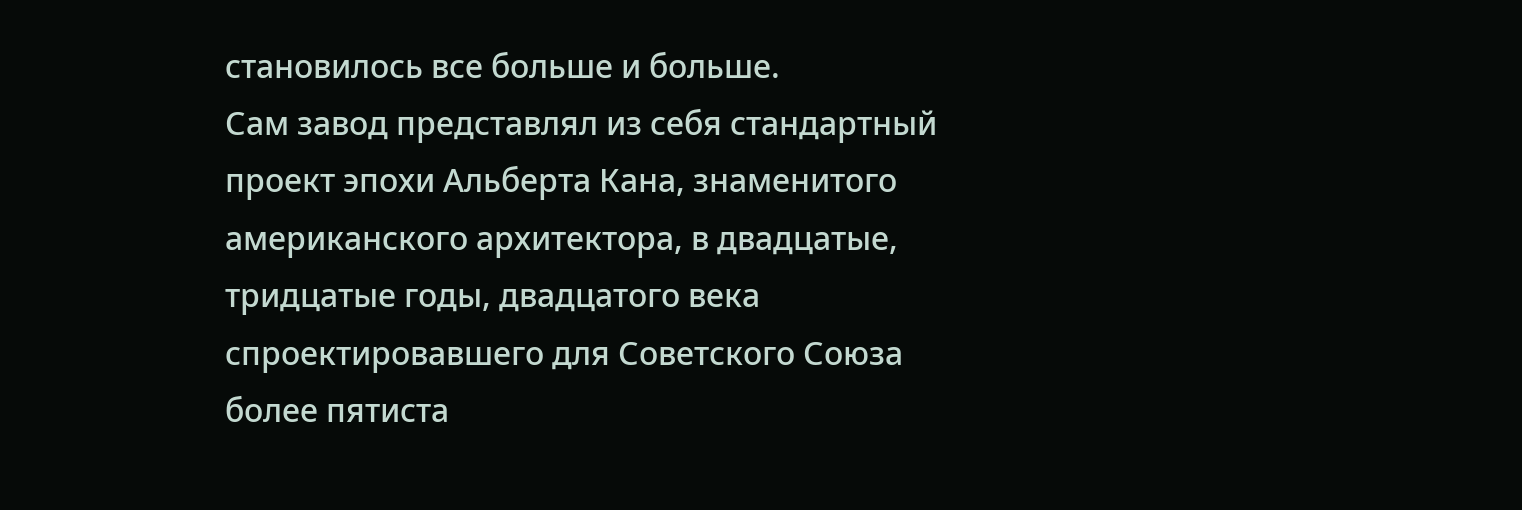становилось все больше и больше.
Сам завод представлял из себя стандартный проект эпохи Альберта Кана, знаменитого американского архитектора, в двадцатые, тридцатые годы, двадцатого века спроектировавшего для Советского Союза более пятиста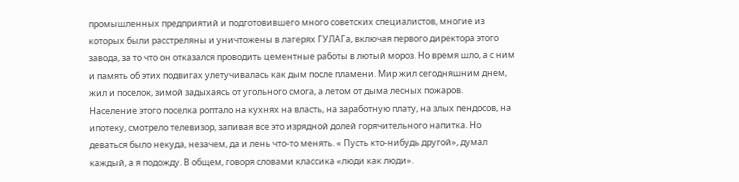промышленных предприятий и подготовившего много советских специалистов, многие из которых были расстреляны и уничтожены в лагерях ГУЛАГа, включая первого директора этого завода, за то что он отказался проводить цементные работы в лютый мороз. Но время шло, а с ним и память об этих подвигах улетучивалась как дым после пламени. Мир жил сегодняшним днем, жил и поселок, зимой задыхаясь от угольного смога, а летом от дыма лесных пожаров.
Население этого поселка роптало на кухнях на власть, на заработную плату, на злых пендосов, на ипотеку, смотрело телевизор, запивая все это изрядной долей горячительного напитка. Но деваться было некуда, незачем, да и лень что-то менять. « Пусть кто-нибудь другой», думал каждый, а я подожду. В общем, говоря словами классика «люди как люди».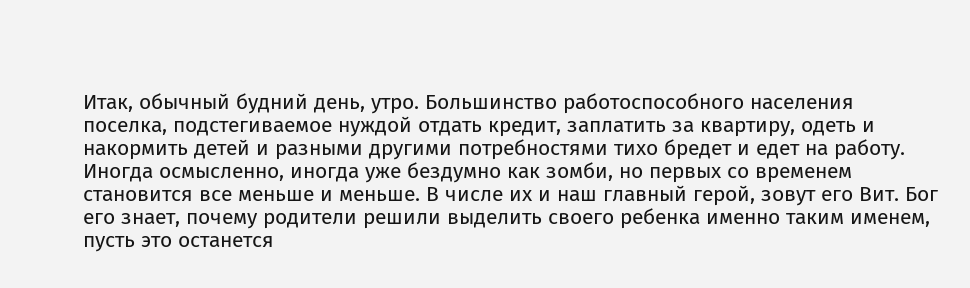Итак, обычный будний день, утро. Большинство работоспособного населения поселка, подстегиваемое нуждой отдать кредит, заплатить за квартиру, одеть и накормить детей и разными другими потребностями тихо бредет и едет на работу. Иногда осмысленно, иногда уже бездумно как зомби, но первых со временем становится все меньше и меньше. В числе их и наш главный герой, зовут его Вит. Бог его знает, почему родители решили выделить своего ребенка именно таким именем, пусть это останется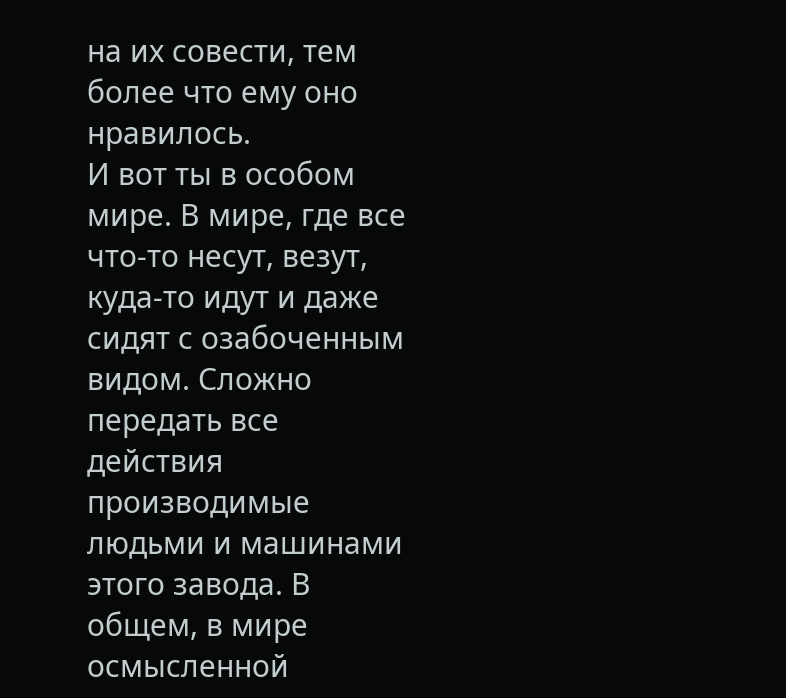на их совести, тем более что ему оно нравилось.
И вот ты в особом мире. В мире, где все что-то несут, везут, куда-то идут и даже сидят с озабоченным видом. Сложно передать все действия производимые людьми и машинами этого завода. В общем, в мире осмысленной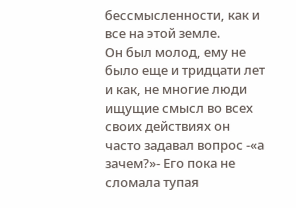бессмысленности, как и все на этой земле.
Он был молод, ему не было еще и тридцати лет и как, не многие люди ищущие смысл во всех своих действиях он часто задавал вопрос -«а зачем?»- Его пока не сломала тупая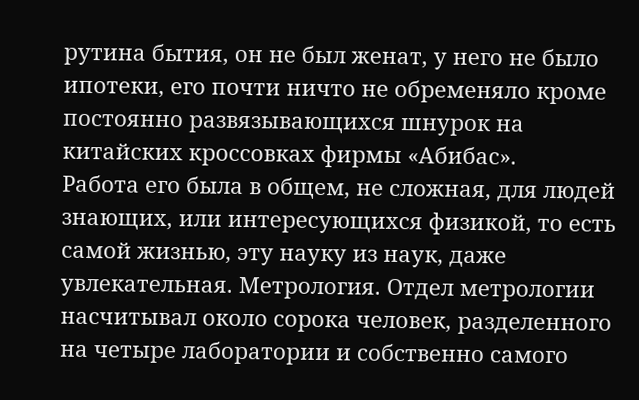рутина бытия, он не был женат, у него не было ипотеки, его почти ничто не обременяло кроме постоянно развязывающихся шнурок на китайских кроссовках фирмы «Абибас».
Работа его была в общем, не сложная, для людей знающих, или интересующихся физикой, то есть самой жизнью, эту науку из наук, даже увлекательная. Метрология. Отдел метрологии насчитывал около сорока человек, разделенного на четыре лаборатории и собственно самого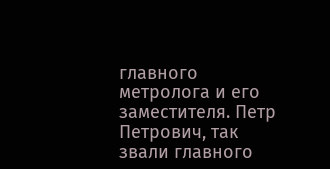главного метролога и его заместителя. Петр Петрович, так звали главного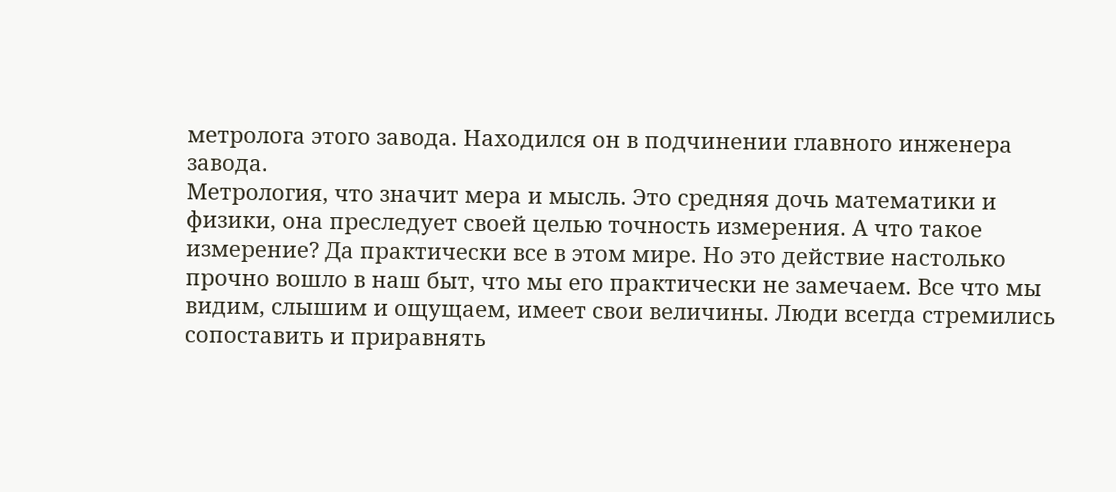метролога этого завода. Находился он в подчинении главного инженера завода.
Метрология, что значит мера и мысль. Это средняя дочь математики и физики, она преследует своей целью точность измерения. А что такое измерение? Да практически все в этом мире. Но это действие настолько прочно вошло в наш быт, что мы его практически не замечаем. Все что мы видим, слышим и ощущаем, имеет свои величины. Люди всегда стремились сопоставить и приравнять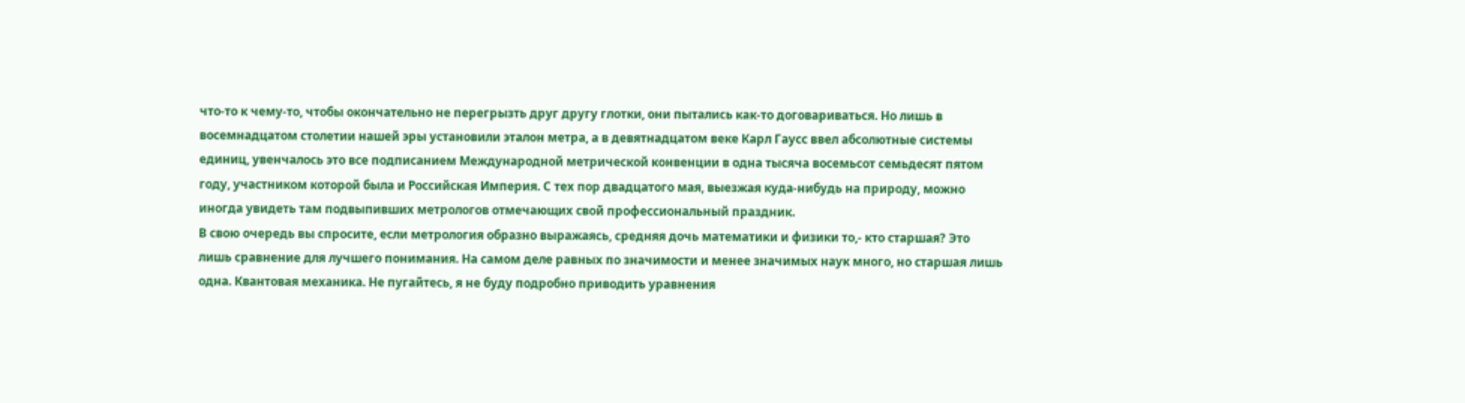что-то к чему-то, чтобы окончательно не перегрызть друг другу глотки, они пытались как-то договариваться. Но лишь в восемнадцатом столетии нашей эры установили эталон метра, а в девятнадцатом веке Карл Гаусс ввел абсолютные системы единиц, увенчалось это все подписанием Международной метрической конвенции в одна тысяча восемьсот семьдесят пятом году, участником которой была и Российская Империя. С тех пор двадцатого мая, выезжая куда-нибудь на природу, можно иногда увидеть там подвыпивших метрологов отмечающих свой профессиональный праздник.
В свою очередь вы спросите, если метрология образно выражаясь, средняя дочь математики и физики то,- кто старшая? Это лишь сравнение для лучшего понимания. На самом деле равных по значимости и менее значимых наук много, но старшая лишь одна. Квантовая механика. Не пугайтесь, я не буду подробно приводить уравнения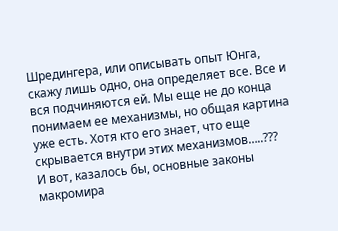Шредингера, или описывать опыт Юнга, скажу лишь одно, она определяет все. Все и вся подчиняются ей. Мы еще не до конца понимаем ее механизмы, но общая картина уже есть. Хотя кто его знает, что еще скрывается внутри этих механизмов…..???
И вот, казалось бы, основные законы макромира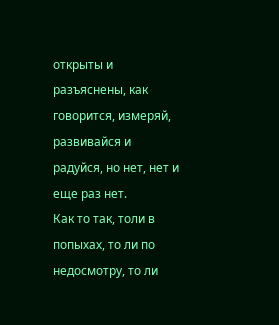открыты и разъяснены, как говорится, измеряй, развивайся и радуйся, но нет, нет и еще раз нет.
Как то так, толи в попыхах, то ли по недосмотру, то ли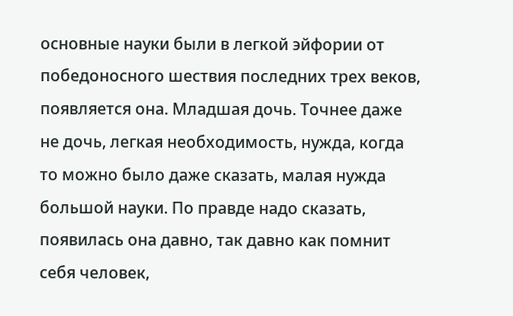основные науки были в легкой эйфории от победоносного шествия последних трех веков, появляется она. Младшая дочь. Точнее даже не дочь, легкая необходимость, нужда, когда то можно было даже сказать, малая нужда большой науки. По правде надо сказать, появилась она давно, так давно как помнит себя человек,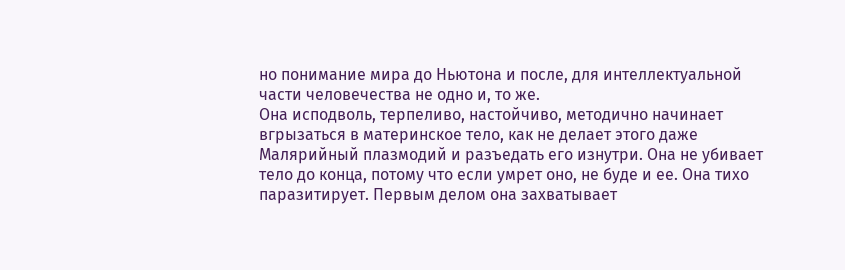но понимание мира до Ньютона и после, для интеллектуальной части человечества не одно и, то же.
Она исподволь, терпеливо, настойчиво, методично начинает вгрызаться в материнское тело, как не делает этого даже Малярийный плазмодий и разъедать его изнутри. Она не убивает тело до конца, потому что если умрет оно, не буде и ее. Она тихо паразитирует. Первым делом она захватывает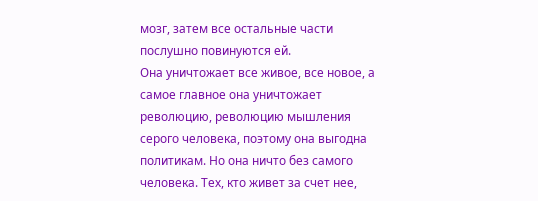мозг, затем все остальные части послушно повинуются ей.
Она уничтожает все живое, все новое, а самое главное она уничтожает революцию, революцию мышления серого человека, поэтому она выгодна политикам. Но она ничто без самого человека. Тех, кто живет за счет нее,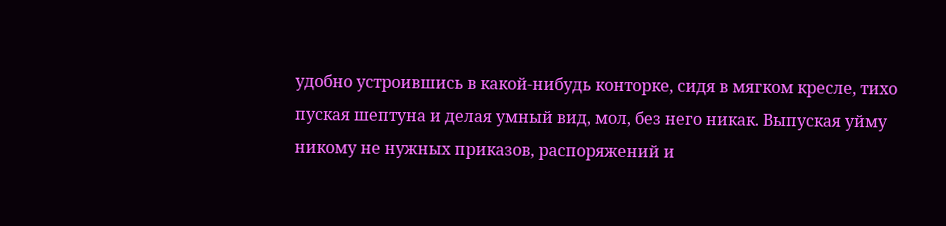удобно устроившись в какой-нибудь конторке, сидя в мягком кресле, тихо пуская шептуна и делая умный вид, мол, без него никак. Выпуская уйму никому не нужных приказов, распоряжений и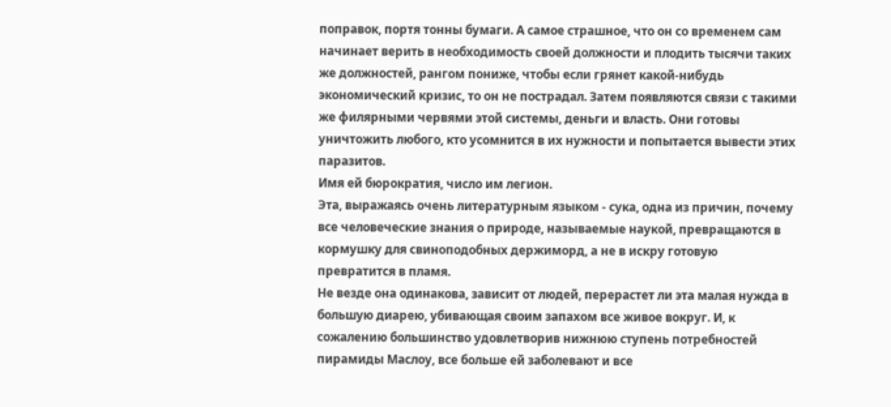поправок, портя тонны бумаги. А самое страшное, что он со временем сам начинает верить в необходимость своей должности и плодить тысячи таких же должностей, рангом пониже, чтобы если грянет какой-нибудь экономический кризис, то он не пострадал. Затем появляются связи с такими же филярными червями этой системы, деньги и власть. Они готовы уничтожить любого, кто усомнится в их нужности и попытается вывести этих паразитов.
Имя ей бюрократия, число им легион.
Эта, выражаясь очень литературным языком - сука, одна из причин, почему все человеческие знания о природе, называемые наукой, превращаются в кормушку для свиноподобных держиморд, а не в искру готовую превратится в пламя.
Не везде она одинакова, зависит от людей, перерастет ли эта малая нужда в большую диарею, убивающая своим запахом все живое вокруг. И, к сожалению большинство удовлетворив нижнюю ступень потребностей пирамиды Маслоу, все больше ей заболевают и все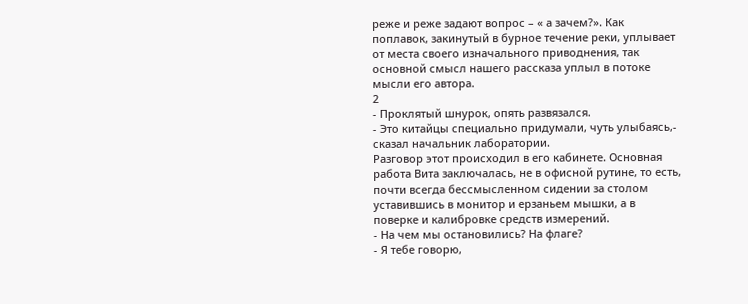реже и реже задают вопрос – « а зачем?». Как поплавок, закинутый в бурное течение реки, уплывает от места своего изначального приводнения, так основной смысл нашего рассказа уплыл в потоке мысли его автора.
2
- Проклятый шнурок, опять развязался.
- Это китайцы специально придумали, чуть улыбаясь,- сказал начальник лаборатории.
Разговор этот происходил в его кабинете. Основная работа Вита заключалась, не в офисной рутине, то есть, почти всегда бессмысленном сидении за столом уставившись в монитор и ерзаньем мышки, а в поверке и калибровке средств измерений.
- На чем мы остановились? На флаге?
- Я тебе говорю,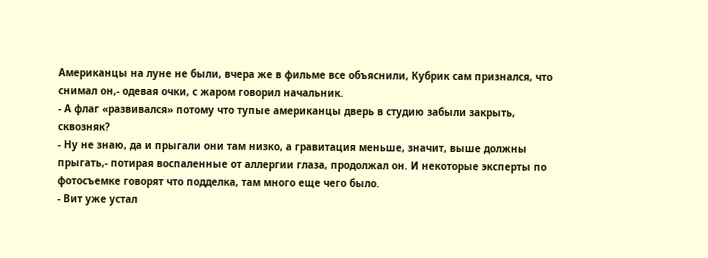Американцы на луне не были, вчера же в фильме все объяснили, Кубрик сам признался, что снимал он,- одевая очки, с жаром говорил начальник.
- А флаг «развивался» потому что тупые американцы дверь в студию забыли закрыть, сквозняк?
- Ну не знаю, да и прыгали они там низко, а гравитация меньше, значит, выше должны прыгать,- потирая воспаленные от аллергии глаза, продолжал он. И некоторые эксперты по фотосъемке говорят что подделка, там много еще чего было.
- Вит уже устал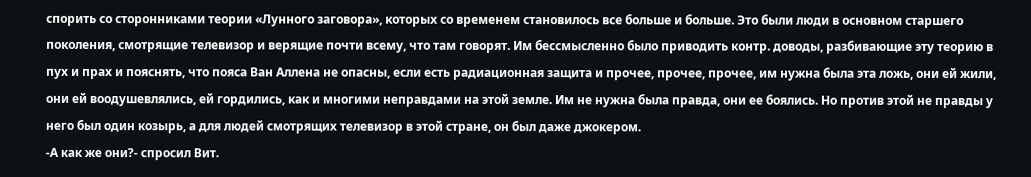спорить со сторонниками теории «Лунного заговора», которых со временем становилось все больше и больше. Это были люди в основном старшего поколения, смотрящие телевизор и верящие почти всему, что там говорят. Им бессмысленно было приводить контр. доводы, разбивающие эту теорию в пух и прах и пояснять, что пояса Ван Аллена не опасны, если есть радиационная защита и прочее, прочее, прочее, им нужна была эта ложь, они ей жили, они ей воодушевлялись, ей гордились, как и многими неправдами на этой земле. Им не нужна была правда, они ее боялись. Но против этой не правды у него был один козырь, а для людей смотрящих телевизор в этой стране, он был даже джокером.
-А как же они?- спросил Вит.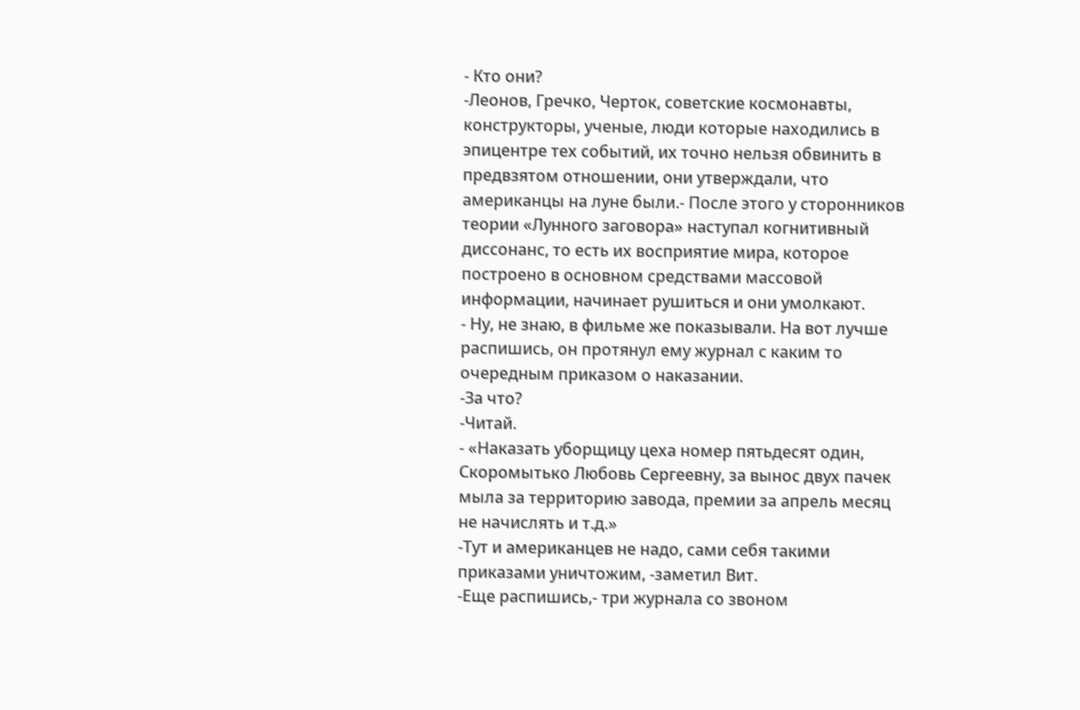- Кто они?
-Леонов, Гречко, Черток, советские космонавты, конструкторы, ученые, люди которые находились в эпицентре тех событий, их точно нельзя обвинить в предвзятом отношении, они утверждали, что американцы на луне были.- После этого у сторонников теории «Лунного заговора» наступал когнитивный диссонанс, то есть их восприятие мира, которое построено в основном средствами массовой информации, начинает рушиться и они умолкают.
- Ну, не знаю, в фильме же показывали. На вот лучше распишись, он протянул ему журнал с каким то очередным приказом о наказании.
-За что?
-Читай.
- «Наказать уборщицу цеха номер пятьдесят один, Скоромытько Любовь Сергеевну, за вынос двух пачек мыла за территорию завода, премии за апрель месяц не начислять и т.д.»
-Тут и американцев не надо, сами себя такими приказами уничтожим, -заметил Вит.
-Еще распишись,- три журнала со звоном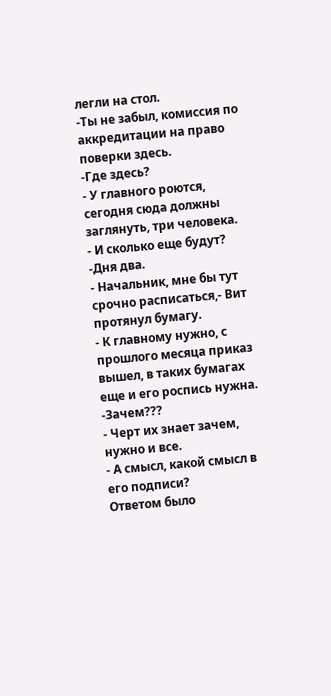легли на стол.
-Ты не забыл, комиссия по аккредитации на право поверки здесь.
-Где здесь?
- У главного роются, сегодня сюда должны заглянуть, три человека.
- И сколько еще будут?
-Дня два.
- Начальник, мне бы тут срочно расписаться,- Вит протянул бумагу.
- К главному нужно, с прошлого месяца приказ вышел, в таких бумагах еще и его роспись нужна.
-Зачем???
- Черт их знает зачем, нужно и все.
- А смысл, какой смысл в его подписи?
Ответом было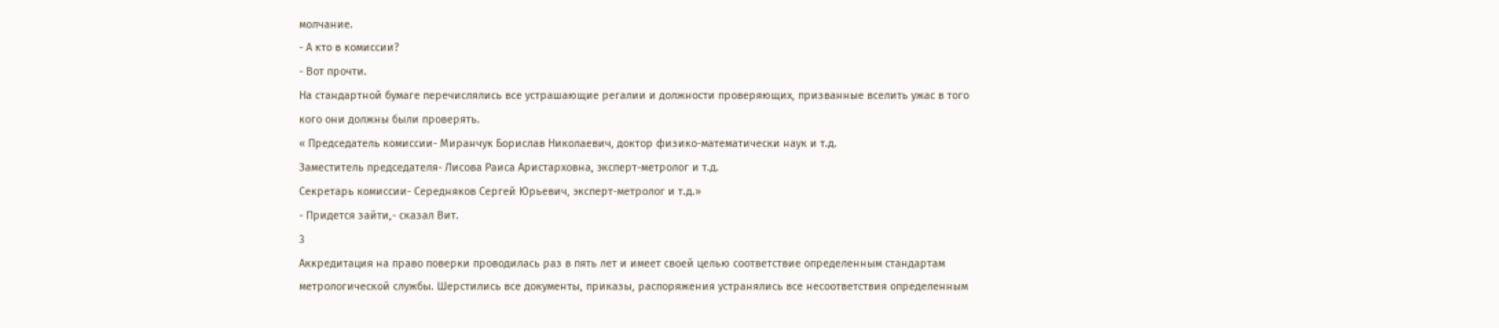молчание.
- А кто в комиссии?
- Вот прочти.
На стандартной бумаге перечислялись все устрашающие регалии и должности проверяющих, призванные вселить ужас в того кого они должны были проверять.
« Председатель комиссии- Миранчук Борислав Николаевич, доктор физико-математически наук и т.д.
Заместитель председателя- Лисова Раиса Аристарховна, эксперт-метролог и т.д.
Секретарь комиссии- Середняков Сергей Юрьевич, эксперт-метролог и т.д.»
- Придется зайти,- сказал Вит.
3
Аккредитация на право поверки проводилась раз в пять лет и имеет своей целью соответствие определенным стандартам метрологической службы. Шерстились все документы, приказы, распоряжения устранялись все несоответствия определенным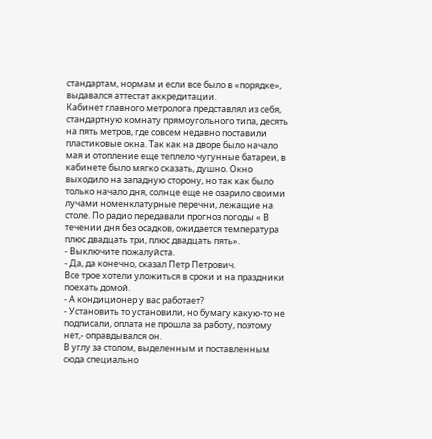стандартам, нормам и если все было в «порядке», выдавался аттестат аккредитации.
Кабинет главного метролога представлял из себя, стандартную комнату прямоугольного типа, десять на пять метров, где совсем недавно поставили пластиковые окна. Так как на дворе было начало мая и отопление еще теплело чугунные батареи, в кабинете было мягко сказать, душно. Окно выходило на западную сторону, но так как было только начало дня, солнце еще не озарило своими лучами номенклатурные перечни, лежащие на столе. По радио передавали прогноз погоды « В течении дня без осадков, ожидается температура плюс двадцать три, плюс двадцать пять».
- Выключите пожалуйста.
- Да, да конечно, сказал Петр Петрович.
Все трое хотели уложиться в сроки и на праздники поехать домой.
- А кондиционер у вас работает?
- Установить то установили, но бумагу какую-то не подписали, оплата не прошла за работу, поэтому нет,- оправдывался он.
В углу за столом, выделенным и поставленным сюда специально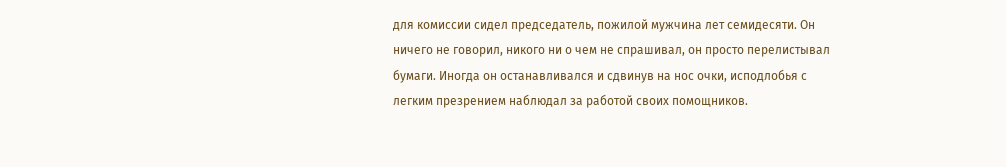для комиссии сидел председатель, пожилой мужчина лет семидесяти. Он ничего не говорил, никого ни о чем не спрашивал, он просто перелистывал бумаги. Иногда он останавливался и сдвинув на нос очки, исподлобья с легким презрением наблюдал за работой своих помощников.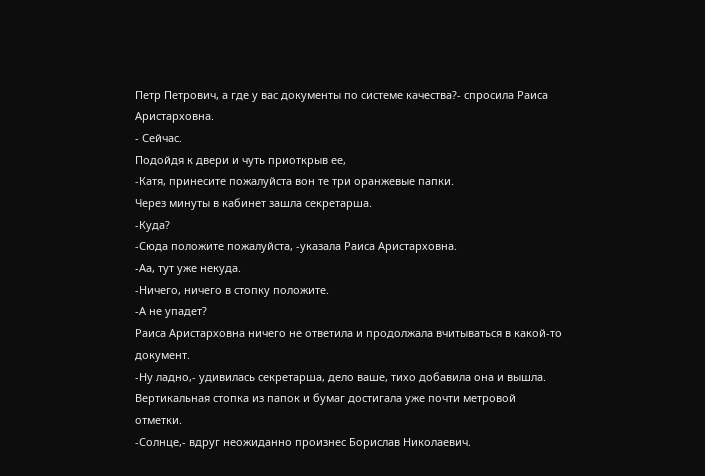Петр Петрович, а где у вас документы по системе качества?- спросила Раиса Аристарховна.
- Сейчас.
Подойдя к двери и чуть приоткрыв ее,
-Катя, принесите пожалуйста вон те три оранжевые папки.
Через минуты в кабинет зашла секретарша.
-Куда?
-Сюда положите пожалуйста, -указала Раиса Аристарховна.
-Аа, тут уже некуда.
-Ничего, ничего в стопку положите.
-А не упадет?
Раиса Аристарховна ничего не ответила и продолжала вчитываться в какой-то документ.
-Ну ладно,- удивилась секретарша, дело ваше, тихо добавила она и вышла.
Вертикальная стопка из папок и бумаг достигала уже почти метровой отметки.
-Солнце,- вдруг неожиданно произнес Борислав Николаевич.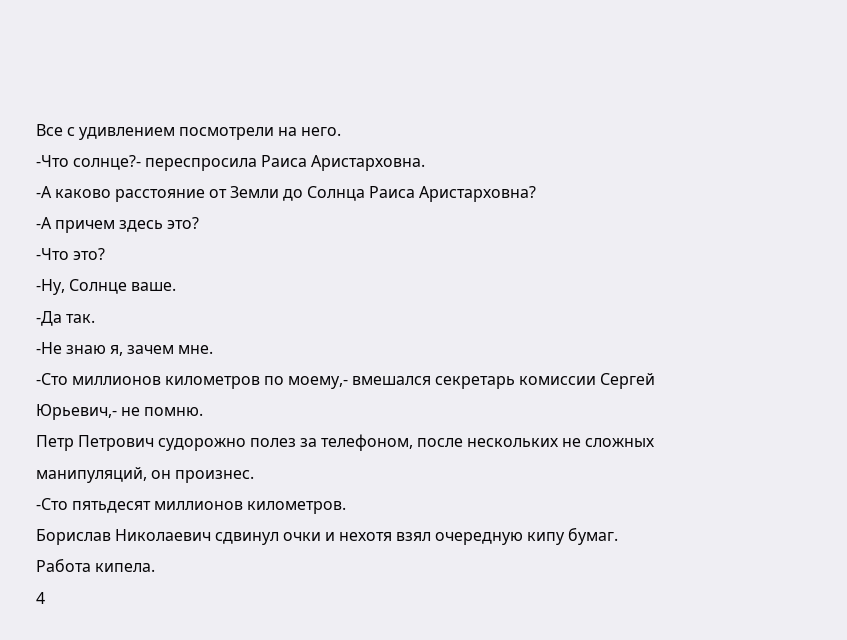Все с удивлением посмотрели на него.
-Что солнце?- переспросила Раиса Аристарховна.
-А каково расстояние от Земли до Солнца Раиса Аристарховна?
-А причем здесь это?
-Что это?
-Ну, Солнце ваше.
-Да так.
-Не знаю я, зачем мне.
-Сто миллионов километров по моему,- вмешался секретарь комиссии Сергей Юрьевич,- не помню.
Петр Петрович судорожно полез за телефоном, после нескольких не сложных манипуляций, он произнес.
-Сто пятьдесят миллионов километров.
Борислав Николаевич сдвинул очки и нехотя взял очередную кипу бумаг.
Работа кипела.
4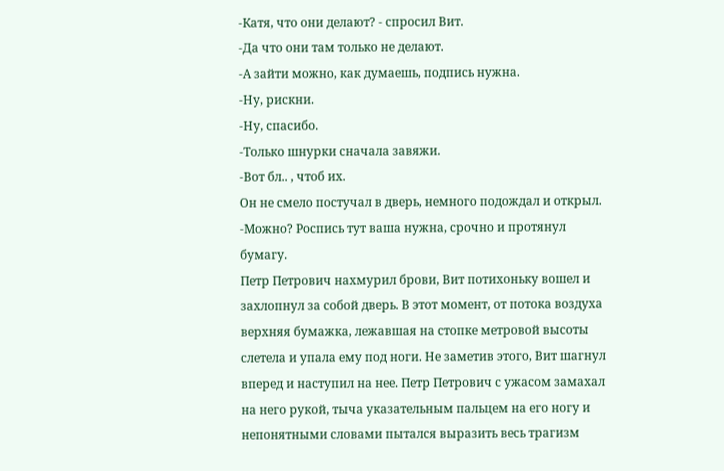-Катя, что они делают? - спросил Вит.
-Да что они там только не делают.
-А зайти можно, как думаешь, подпись нужна.
-Ну, рискни.
-Ну, спасибо.
-Только шнурки сначала завяжи.
-Вот бл.. , чтоб их.
Он не смело постучал в дверь, немного подождал и открыл.
-Можно? Роспись тут ваша нужна, срочно и протянул бумагу.
Петр Петрович нахмурил брови, Вит потихоньку вошел и захлопнул за собой дверь. В этот момент, от потока воздуха верхняя бумажка, лежавшая на стопке метровой высоты слетела и упала ему под ноги. Не заметив этого, Вит шагнул вперед и наступил на нее. Петр Петрович с ужасом замахал на него рукой, тыча указательным пальцем на его ногу и непонятными словами пытался выразить весь трагизм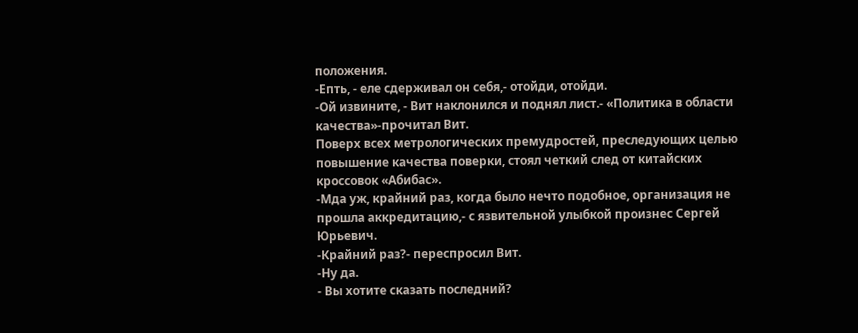положения.
-Епть, - еле сдерживал он себя,- отойди, отойди.
-Ой извините, - Вит наклонился и поднял лист.- «Политика в области качества»-прочитал Вит.
Поверх всех метрологических премудростей, преследующих целью повышение качества поверки, стоял четкий след от китайских кроссовок «Абибас».
-Мда уж, крайний раз, когда было нечто подобное, организация не прошла аккредитацию,- с язвительной улыбкой произнес Сергей Юрьевич.
-Крайний раз?- переспросил Вит.
-Ну да.
- Вы хотите сказать последний?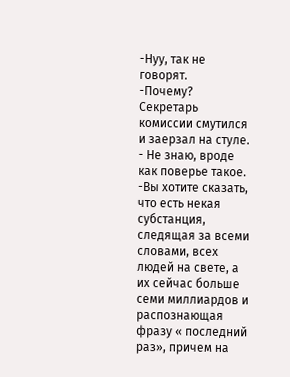-Нуу, так не говорят.
-Почему?
Секретарь комиссии смутился и заерзал на стуле.
- Не знаю, вроде как поверье такое.
-Вы хотите сказать, что есть некая субстанция, следящая за всеми словами, всех людей на свете, а их сейчас больше семи миллиардов и распознающая фразу « последний раз», причем на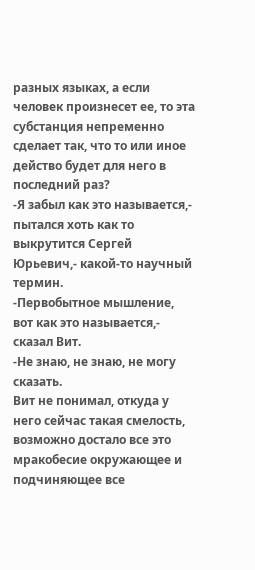разных языках, а если человек произнесет ее, то эта субстанция непременно сделает так, что то или иное действо будет для него в последний раз?
-Я забыл как это называется,- пытался хоть как то выкрутится Сергей Юрьевич,- какой-то научный термин.
-Первобытное мышление, вот как это называется,- сказал Вит.
-Не знаю, не знаю, не могу сказать.
Вит не понимал, откуда у него сейчас такая смелость, возможно достало все это мракобесие окружающее и подчиняющее все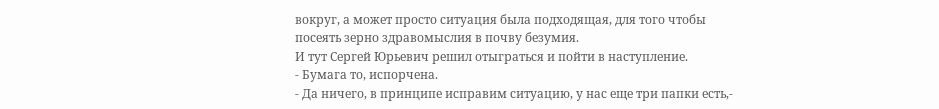вокруг, а может просто ситуация была подходящая, для того чтобы посеять зерно здравомыслия в почву безумия.
И тут Сергей Юрьевич решил отыграться и пойти в наступление.
- Бумага то, испорчена.
- Да ничего, в принципе исправим ситуацию, у нас еще три папки есть,-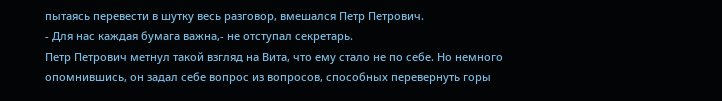пытаясь перевести в шутку весь разговор, вмешался Петр Петрович.
- Для нас каждая бумага важна,- не отступал секретарь.
Петр Петрович метнул такой взгляд на Вита, что ему стало не по себе. Но немного опомнившись, он задал себе вопрос из вопросов, способных перевернуть горы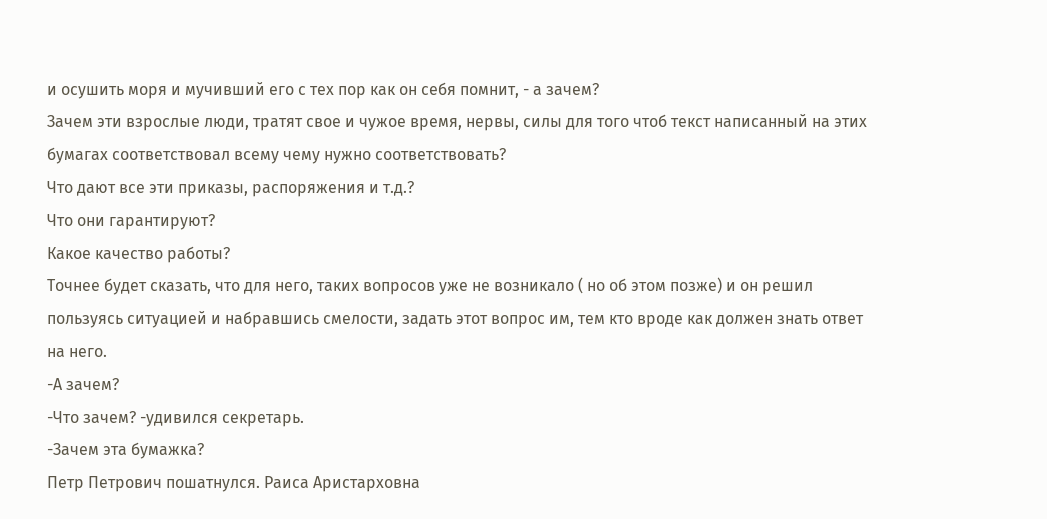и осушить моря и мучивший его с тех пор как он себя помнит, - а зачем?
Зачем эти взрослые люди, тратят свое и чужое время, нервы, силы для того чтоб текст написанный на этих бумагах соответствовал всему чему нужно соответствовать?
Что дают все эти приказы, распоряжения и т.д.?
Что они гарантируют?
Какое качество работы?
Точнее будет сказать, что для него, таких вопросов уже не возникало ( но об этом позже) и он решил пользуясь ситуацией и набравшись смелости, задать этот вопрос им, тем кто вроде как должен знать ответ на него.
-А зачем?
-Что зачем? -удивился секретарь.
-Зачем эта бумажка?
Петр Петрович пошатнулся. Раиса Аристарховна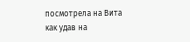посмотрела на Вита как удав на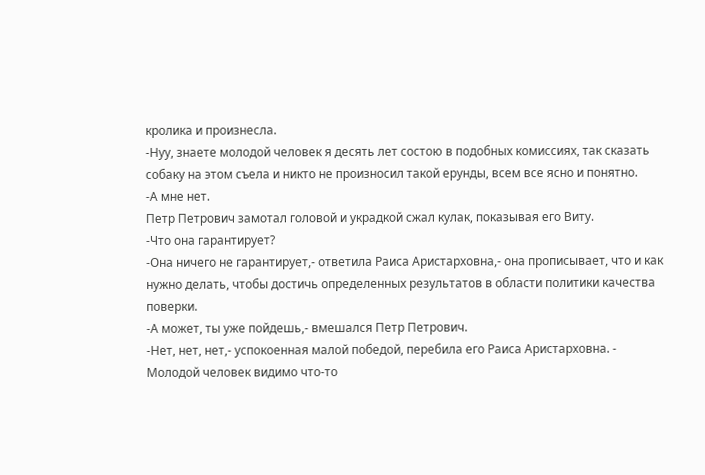кролика и произнесла.
-Нуу, знаете молодой человек я десять лет состою в подобных комиссиях, так сказать собаку на этом съела и никто не произносил такой ерунды, всем все ясно и понятно.
-А мне нет.
Петр Петрович замотал головой и украдкой сжал кулак, показывая его Виту.
-Что она гарантирует?
-Она ничего не гарантирует,- ответила Раиса Аристарховна,- она прописывает, что и как нужно делать, чтобы достичь определенных результатов в области политики качества поверки.
-А может, ты уже пойдешь,- вмешался Петр Петрович.
-Нет, нет, нет,- успокоенная малой победой, перебила его Раиса Аристарховна. - Молодой человек видимо что-то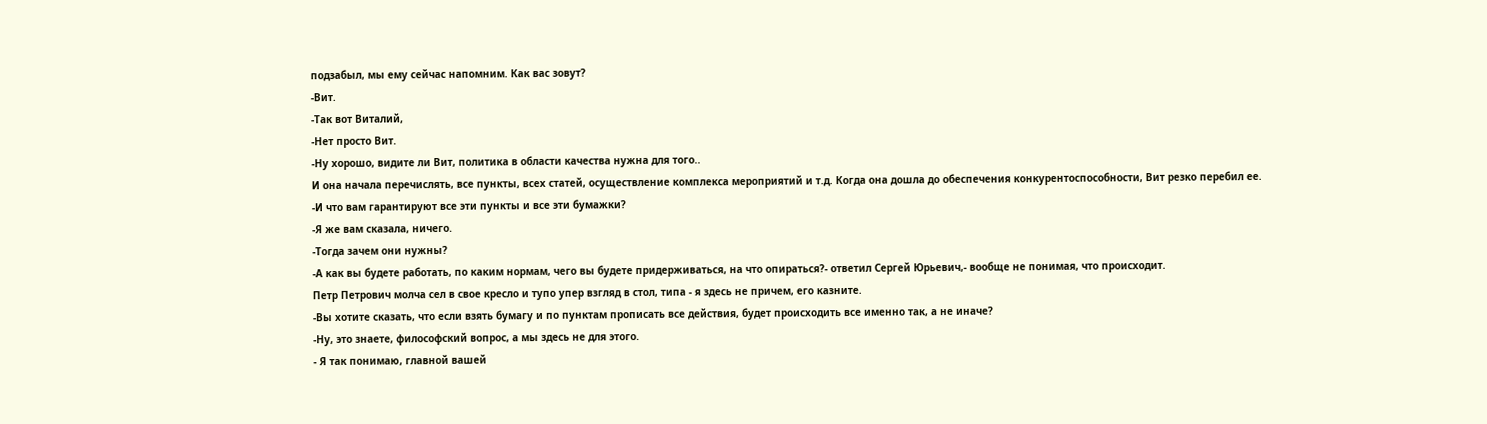подзабыл, мы ему сейчас напомним. Как вас зовут?
-Вит.
-Так вот Виталий,
-Нет просто Вит.
-Ну хорошо, видите ли Вит, политика в области качества нужна для того..
И она начала перечислять, все пункты, всех статей, осуществление комплекса мероприятий и т.д. Когда она дошла до обеспечения конкурентоспособности, Вит резко перебил ее.
-И что вам гарантируют все эти пункты и все эти бумажки?
-Я же вам сказала, ничего.
-Тогда зачем они нужны?
-А как вы будете работать, по каким нормам, чего вы будете придерживаться, на что опираться?- ответил Сергей Юрьевич,- вообще не понимая, что происходит.
Петр Петрович молча сел в свое кресло и тупо упер взгляд в стол, типа - я здесь не причем, его казните.
-Вы хотите сказать, что если взять бумагу и по пунктам прописать все действия, будет происходить все именно так, а не иначе?
-Ну, это знаете, философский вопрос, а мы здесь не для этого.
- Я так понимаю, главной вашей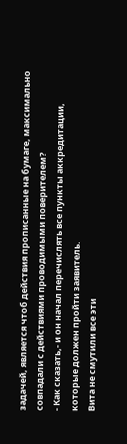задачей, является чтоб действия прописанные на бумаге, максимально совпадали с действиями проводимыми поверителем?
- Как сказать,- и он начал перечислять все пункты аккредитации, которые должен пройти заявитель.
Вита не смутили все эти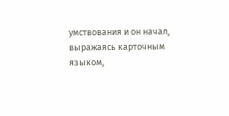умствования и он начал, выражаясь карточным языком,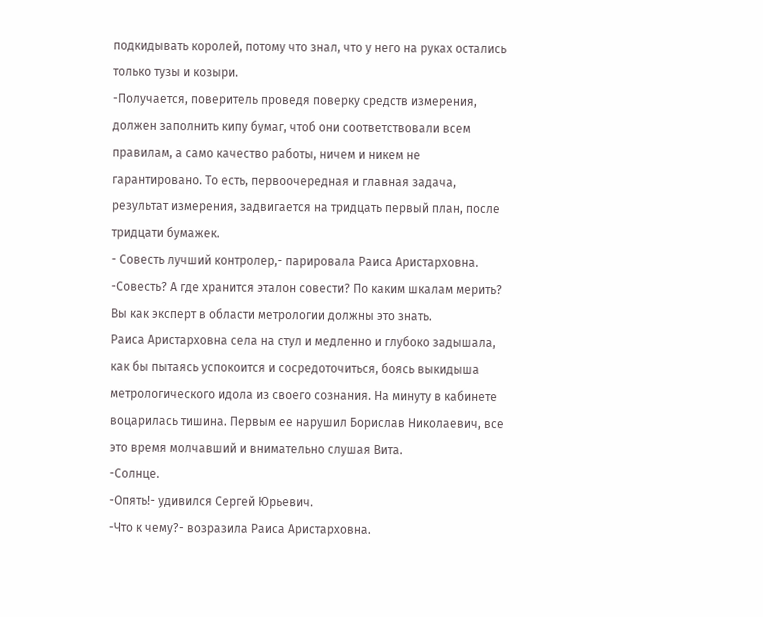подкидывать королей, потому что знал, что у него на руках остались только тузы и козыри.
-Получается, поверитель проведя поверку средств измерения, должен заполнить кипу бумаг, чтоб они соответствовали всем правилам, а само качество работы, ничем и никем не гарантировано. То есть, первоочередная и главная задача, результат измерения, задвигается на тридцать первый план, после тридцати бумажек.
- Совесть лучший контролер,- парировала Раиса Аристарховна.
-Совесть? А где хранится эталон совести? По каким шкалам мерить?
Вы как эксперт в области метрологии должны это знать.
Раиса Аристарховна села на стул и медленно и глубоко задышала, как бы пытаясь успокоится и сосредоточиться, боясь выкидыша метрологического идола из своего сознания. На минуту в кабинете воцарилась тишина. Первым ее нарушил Борислав Николаевич, все это время молчавший и внимательно слушая Вита.
-Солнце.
-Опять!- удивился Сергей Юрьевич.
-Что к чему?- возразила Раиса Аристарховна.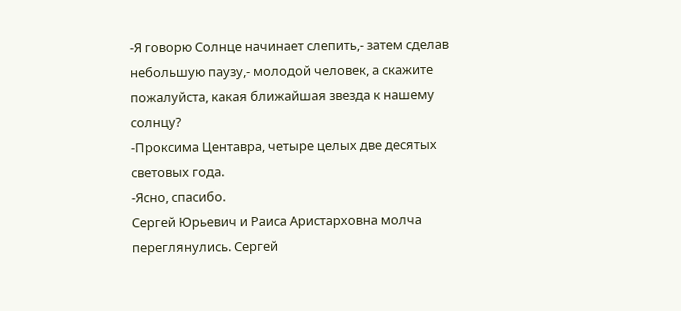-Я говорю Солнце начинает слепить,- затем сделав небольшую паузу,- молодой человек, а скажите пожалуйста, какая ближайшая звезда к нашему солнцу?
-Проксима Центавра, четыре целых две десятых световых года.
-Ясно, спасибо.
Сергей Юрьевич и Раиса Аристарховна молча переглянулись. Сергей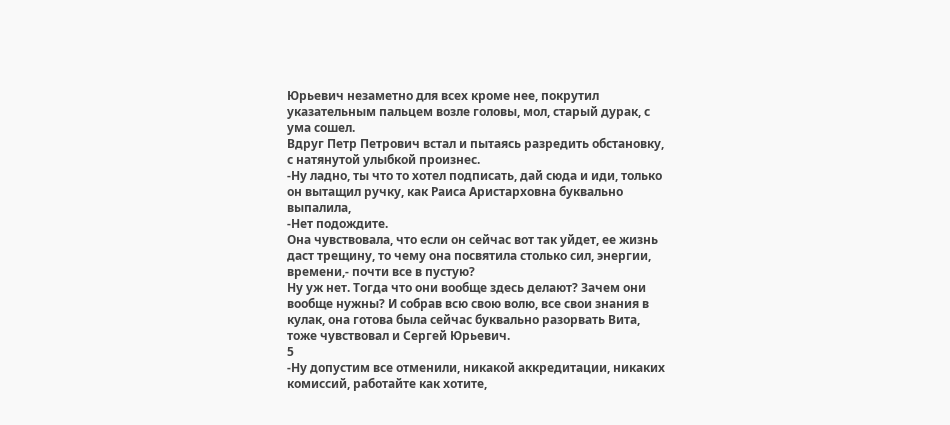Юрьевич незаметно для всех кроме нее, покрутил указательным пальцем возле головы, мол, старый дурак, с ума сошел.
Вдруг Петр Петрович встал и пытаясь разредить обстановку, с натянутой улыбкой произнес.
-Ну ладно, ты что то хотел подписать, дай сюда и иди, только он вытащил ручку, как Раиса Аристарховна буквально выпалила,
-Нет подождите.
Она чувствовала, что если он сейчас вот так уйдет, ее жизнь даст трещину, то чему она посвятила столько сил, энергии, времени,- почти все в пустую?
Ну уж нет. Тогда что они вообще здесь делают? Зачем они вообще нужны? И собрав всю свою волю, все свои знания в кулак, она готова была сейчас буквально разорвать Вита, тоже чувствовал и Сергей Юрьевич.
5
-Ну допустим все отменили, никакой аккредитации, никаких комиссий, работайте как хотите,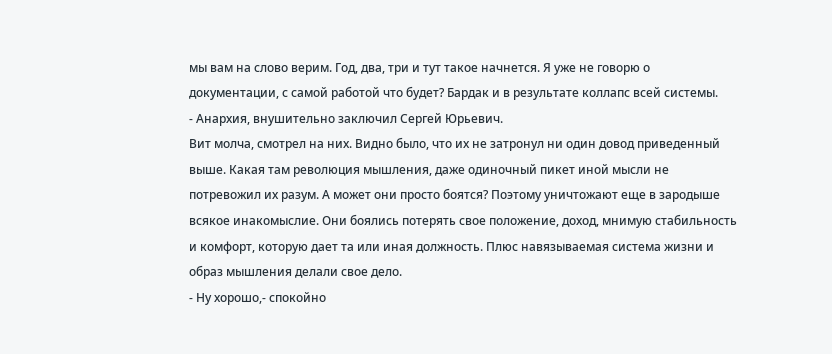мы вам на слово верим. Год, два, три и тут такое начнется. Я уже не говорю о документации, с самой работой что будет? Бардак и в результате коллапс всей системы.
- Анархия, внушительно заключил Сергей Юрьевич.
Вит молча, смотрел на них. Видно было, что их не затронул ни один довод приведенный выше. Какая там революция мышления, даже одиночный пикет иной мысли не потревожил их разум. А может они просто боятся? Поэтому уничтожают еще в зародыше всякое инакомыслие. Они боялись потерять свое положение, доход, мнимую стабильность и комфорт, которую дает та или иная должность. Плюс навязываемая система жизни и образ мышления делали свое дело.
- Ну хорошо,- спокойно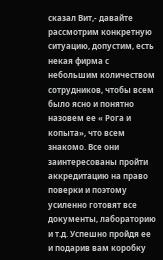сказал Вит,- давайте рассмотрим конкретную ситуацию, допустим, есть некая фирма с небольшим количеством сотрудников, чтобы всем было ясно и понятно назовем ее « Рога и копыта», что всем знакомо. Все они заинтересованы пройти аккредитацию на право поверки и поэтому усиленно готовят все документы, лабораторию и т.д. Успешно пройдя ее и подарив вам коробку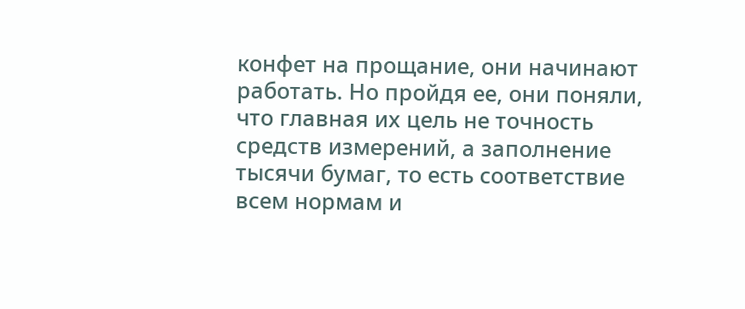конфет на прощание, они начинают работать. Но пройдя ее, они поняли, что главная их цель не точность средств измерений, а заполнение тысячи бумаг, то есть соответствие всем нормам и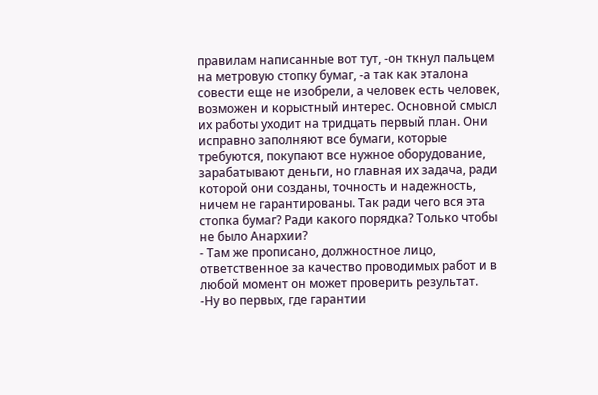правилам написанные вот тут, -он ткнул пальцем на метровую стопку бумаг, -а так как эталона совести еще не изобрели, а человек есть человек, возможен и корыстный интерес. Основной смысл их работы уходит на тридцать первый план. Они исправно заполняют все бумаги, которые требуются, покупают все нужное оборудование, зарабатывают деньги, но главная их задача, ради которой они созданы, точность и надежность, ничем не гарантированы. Так ради чего вся эта стопка бумаг? Ради какого порядка? Только чтобы не было Анархии?
- Там же прописано, должностное лицо, ответственное за качество проводимых работ и в любой момент он может проверить результат.
-Ну во первых, где гарантии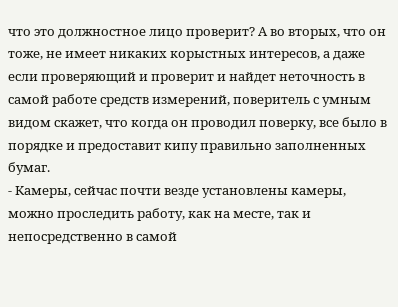что это должностное лицо проверит? А во вторых, что он тоже, не имеет никаких корыстных интересов, а даже если проверяющий и проверит и найдет неточность в самой работе средств измерений, поверитель с умным видом скажет, что когда он проводил поверку, все было в порядке и предоставит кипу правильно заполненных бумаг.
- Камеры, сейчас почти везде установлены камеры, можно проследить работу, как на месте, так и непосредственно в самой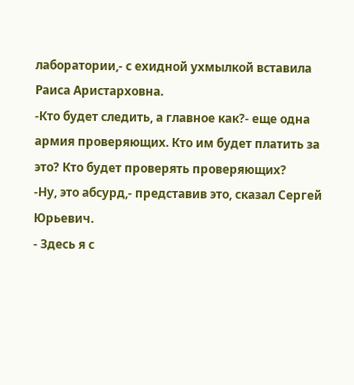лаборатории,- с ехидной ухмылкой вставила Раиса Аристарховна.
-Кто будет следить, а главное как?- еще одна армия проверяющих. Кто им будет платить за это? Кто будет проверять проверяющих?
-Ну, это абсурд,- представив это, сказал Сергей Юрьевич.
- Здесь я с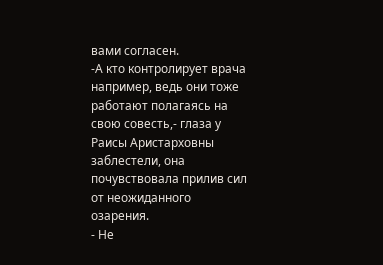вами согласен.
-А кто контролирует врача например, ведь они тоже работают полагаясь на свою совесть,- глаза у Раисы Аристарховны заблестели, она почувствовала прилив сил от неожиданного озарения.
- Не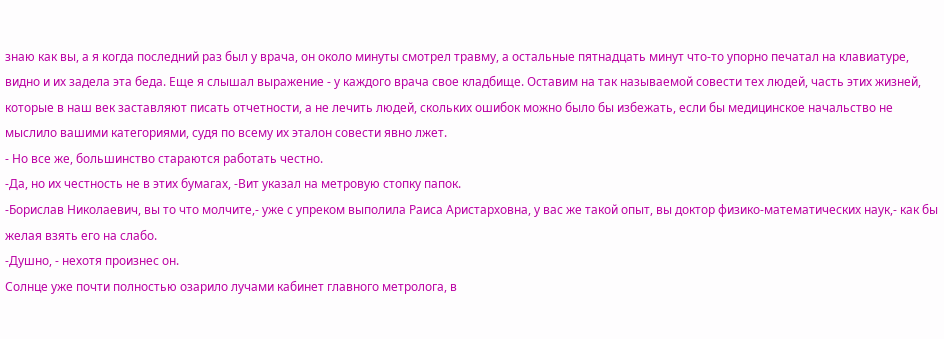знаю как вы, а я когда последний раз был у врача, он около минуты смотрел травму, а остальные пятнадцать минут что-то упорно печатал на клавиатуре, видно и их задела эта беда. Еще я слышал выражение - у каждого врача свое кладбище. Оставим на так называемой совести тех людей, часть этих жизней, которые в наш век заставляют писать отчетности, а не лечить людей, скольких ошибок можно было бы избежать, если бы медицинское начальство не мыслило вашими категориями, судя по всему их эталон совести явно лжет.
- Но все же, большинство стараются работать честно.
-Да, но их честность не в этих бумагах, -Вит указал на метровую стопку папок.
-Борислав Николаевич, вы то что молчите,- уже с упреком выполила Раиса Аристарховна, у вас же такой опыт, вы доктор физико-математических наук,- как бы желая взять его на слабо.
-Душно, - нехотя произнес он.
Солнце уже почти полностью озарило лучами кабинет главного метролога, в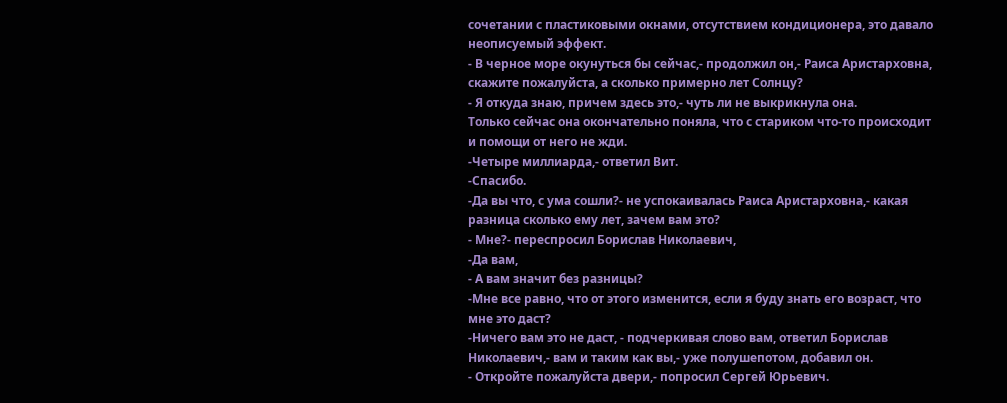сочетании с пластиковыми окнами, отсутствием кондиционера, это давало неописуемый эффект.
- В черное море окунуться бы сейчас,- продолжил он,- Раиса Аристарховна, скажите пожалуйста, а сколько примерно лет Солнцу?
- Я откуда знаю, причем здесь это,- чуть ли не выкрикнула она.
Только сейчас она окончательно поняла, что с стариком что-то происходит и помощи от него не жди.
-Четыре миллиарда,- ответил Вит.
-Спасибо.
-Да вы что, с ума сошли?- не успокаивалась Раиса Аристарховна,- какая разница сколько ему лет, зачем вам это?
- Мне?- переспросил Борислав Николаевич,
-Да вам,
- А вам значит без разницы?
-Мне все равно, что от этого изменится, если я буду знать его возраст, что мне это даст?
-Ничего вам это не даст, - подчеркивая слово вам, ответил Борислав Николаевич,- вам и таким как вы,- уже полушепотом, добавил он.
- Откройте пожалуйста двери,- попросил Сергей Юрьевич.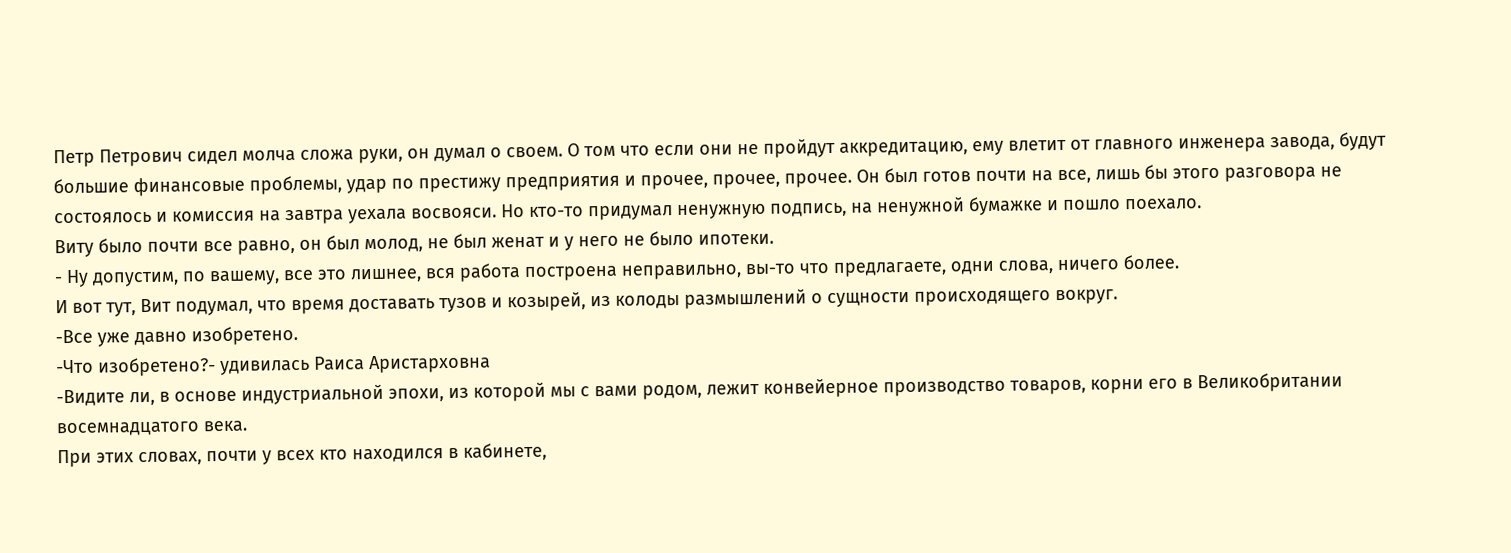Петр Петрович сидел молча сложа руки, он думал о своем. О том что если они не пройдут аккредитацию, ему влетит от главного инженера завода, будут большие финансовые проблемы, удар по престижу предприятия и прочее, прочее, прочее. Он был готов почти на все, лишь бы этого разговора не состоялось и комиссия на завтра уехала восвояси. Но кто-то придумал ненужную подпись, на ненужной бумажке и пошло поехало.
Виту было почти все равно, он был молод, не был женат и у него не было ипотеки.
- Ну допустим, по вашему, все это лишнее, вся работа построена неправильно, вы-то что предлагаете, одни слова, ничего более.
И вот тут, Вит подумал, что время доставать тузов и козырей, из колоды размышлений о сущности происходящего вокруг.
-Все уже давно изобретено.
-Что изобретено?- удивилась Раиса Аристарховна
-Видите ли, в основе индустриальной эпохи, из которой мы с вами родом, лежит конвейерное производство товаров, корни его в Великобритании восемнадцатого века.
При этих словах, почти у всех кто находился в кабинете,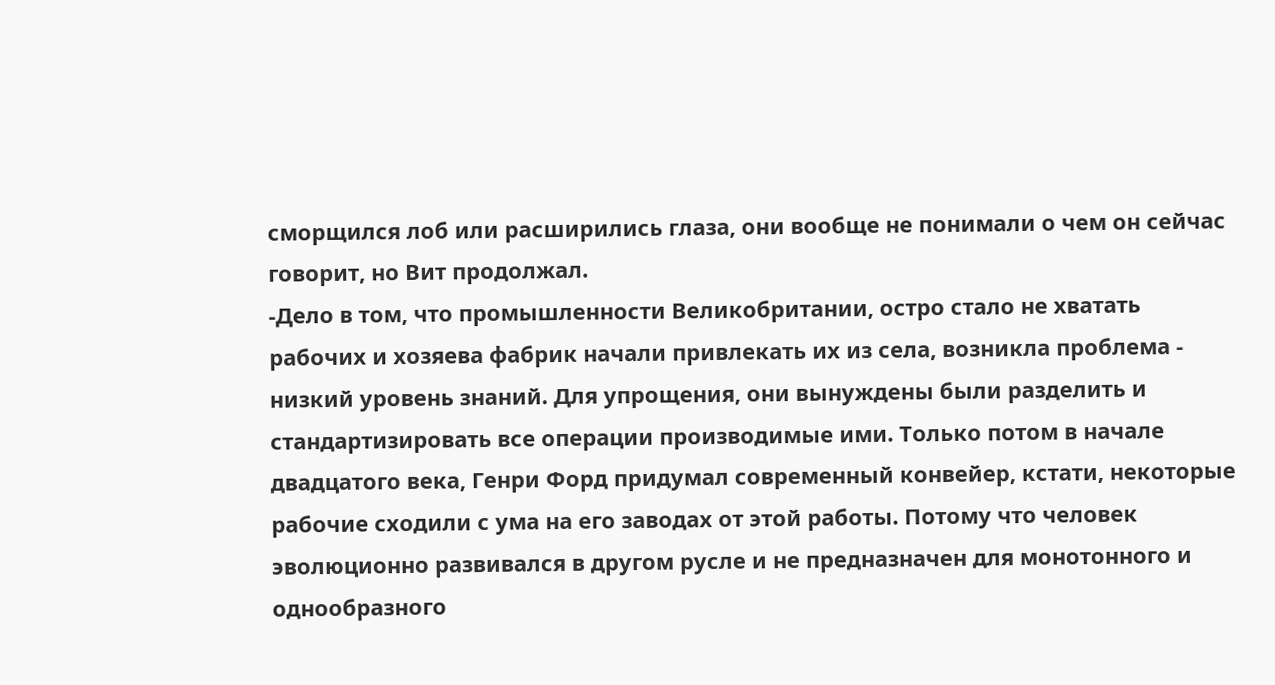сморщился лоб или расширились глаза, они вообще не понимали о чем он сейчас говорит, но Вит продолжал.
-Дело в том, что промышленности Великобритании, остро стало не хватать рабочих и хозяева фабрик начали привлекать их из села, возникла проблема - низкий уровень знаний. Для упрощения, они вынуждены были разделить и стандартизировать все операции производимые ими. Только потом в начале двадцатого века, Генри Форд придумал современный конвейер, кстати, некоторые рабочие сходили с ума на его заводах от этой работы. Потому что человек эволюционно развивался в другом русле и не предназначен для монотонного и однообразного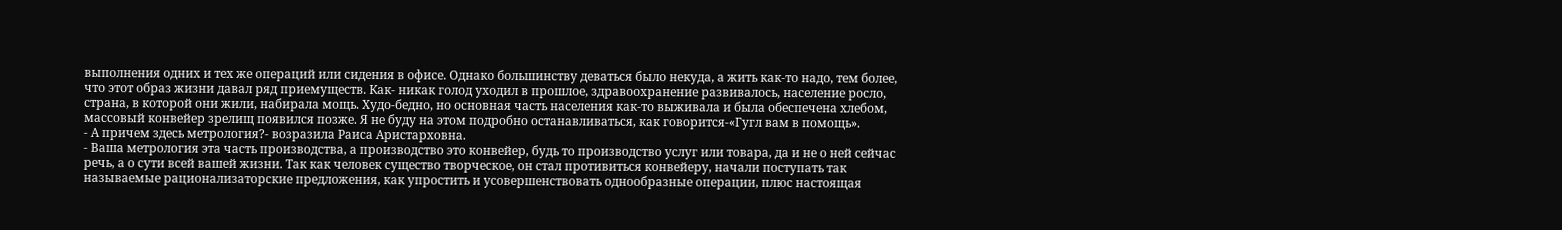выполнения одних и тех же операций или сидения в офисе. Однако большинству деваться было некуда, а жить как-то надо, тем более, что этот образ жизни давал ряд приемуществ. Как- никак голод уходил в прошлое, здравоохранение развивалось, население росло, страна, в которой они жили, набирала мощь. Худо-бедно, но основная часть населения как-то выживала и была обеспечена хлебом, массовый конвейер зрелищ появился позже. Я не буду на этом подробно останавливаться, как говорится-«Гугл вам в помощь».
- А причем здесь метрология?- возразила Раиса Аристарховна.
- Ваша метрология эта часть производства, а производство это конвейер, будь то производство услуг или товара, да и не о ней сейчас речь, а о сути всей вашей жизни. Так как человек существо творческое, он стал противиться конвейеру, начали поступать так называемые рационализаторские предложения, как упростить и усовершенствовать однообразные операции, плюс настоящая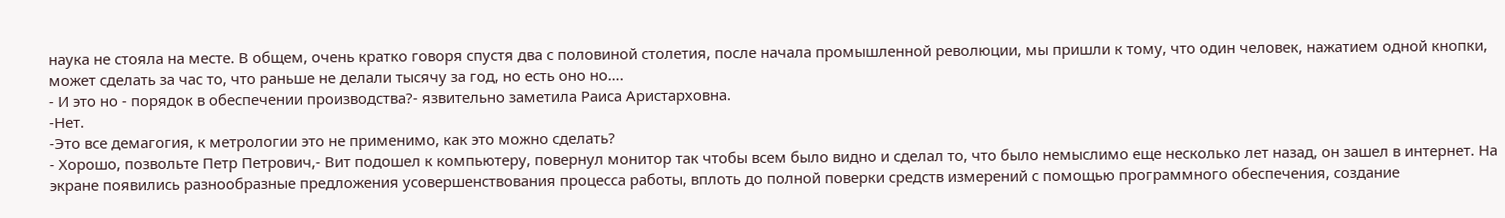наука не стояла на месте. В общем, очень кратко говоря спустя два с половиной столетия, после начала промышленной революции, мы пришли к тому, что один человек, нажатием одной кнопки, может сделать за час то, что раньше не делали тысячу за год, но есть оно но….
- И это но - порядок в обеспечении производства?- язвительно заметила Раиса Аристарховна.
-Нет.
-Это все демагогия, к метрологии это не применимо, как это можно сделать?
- Хорошо, позвольте Петр Петрович,- Вит подошел к компьютеру, повернул монитор так чтобы всем было видно и сделал то, что было немыслимо еще несколько лет назад, он зашел в интернет. На экране появились разнообразные предложения усовершенствования процесса работы, вплоть до полной поверки средств измерений с помощью программного обеспечения, создание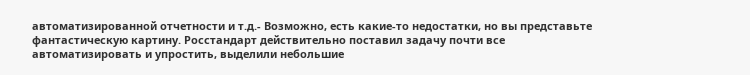автоматизированной отчетности и т.д.- Возможно, есть какие-то недостатки, но вы представьте фантастическую картину. Росстандарт действительно поставил задачу почти все автоматизировать и упростить, выделили небольшие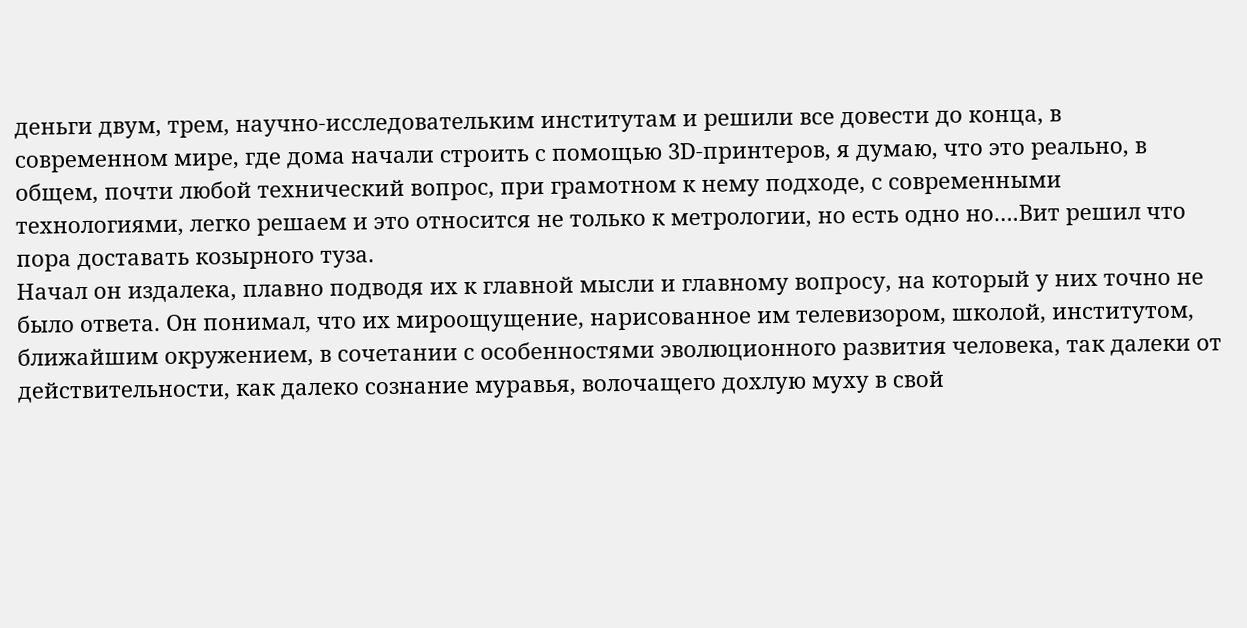деньги двум, трем, научно-исследовательким институтам и решили все довести до конца, в современном мире, где дома начали строить с помощью 3D-принтеров, я думаю, что это реально, в общем, почти любой технический вопрос, при грамотном к нему подходе, с современными технологиями, легко решаем и это относится не только к метрологии, но есть одно но….Вит решил что пора доставать козырного туза.
Начал он издалека, плавно подводя их к главной мысли и главному вопросу, на который у них точно не было ответа. Он понимал, что их мироощущение, нарисованное им телевизором, школой, институтом, ближайшим окружением, в сочетании с особенностями эволюционного развития человека, так далеки от действительности, как далеко сознание муравья, волочащего дохлую муху в свой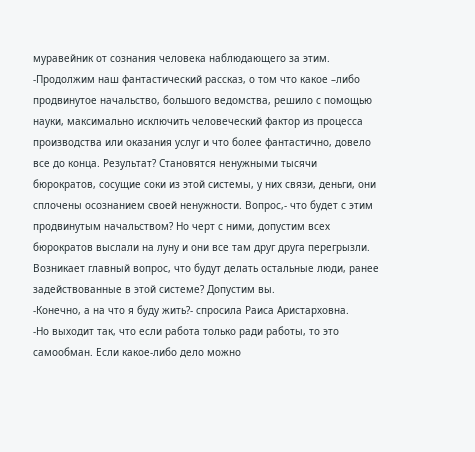муравейник от сознания человека наблюдающего за этим.
-Продолжим наш фантастический рассказ, о том что какое –либо продвинутое начальство, большого ведомства, решило с помощью науки, максимально исключить человеческий фактор из процесса производства или оказания услуг и что более фантастично, довело все до конца. Результат? Становятся ненужными тысячи бюрократов, сосущие соки из этой системы, у них связи, деньги, они сплочены осознанием своей ненужности. Вопрос,- что будет с этим продвинутым начальством? Но черт с ними, допустим всех бюрократов выслали на луну и они все там друг друга перегрызли. Возникает главный вопрос, что будут делать остальные люди, ранее задействованные в этой системе? Допустим вы.
-Конечно, а на что я буду жить?- спросила Раиса Аристарховна.
-Но выходит так, что если работа только ради работы, то это самообман. Если какое-либо дело можно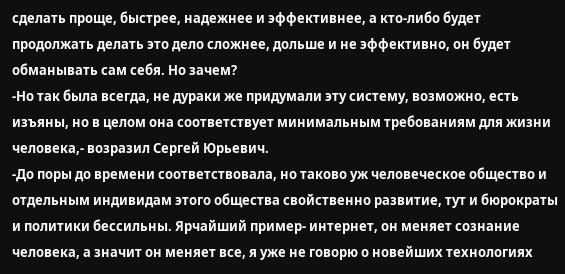сделать проще, быстрее, надежнее и эффективнее, а кто-либо будет продолжать делать это дело сложнее, дольше и не эффективно, он будет обманывать сам себя. Но зачем?
-Но так была всегда, не дураки же придумали эту систему, возможно, есть изъяны, но в целом она соответствует минимальным требованиям для жизни человека,- возразил Сергей Юрьевич.
-До поры до времени соответствовала, но таково уж человеческое общество и отдельным индивидам этого общества свойственно развитие, тут и бюрократы и политики бессильны. Ярчайший пример- интернет, он меняет сознание человека, а значит он меняет все, я уже не говорю о новейших технологиях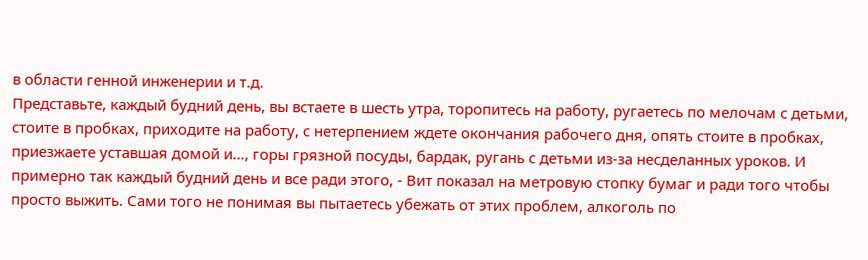в области генной инженерии и т.д.
Представьте, каждый будний день, вы встаете в шесть утра, торопитесь на работу, ругаетесь по мелочам с детьми, стоите в пробках, приходите на работу, с нетерпением ждете окончания рабочего дня, опять стоите в пробках, приезжаете уставшая домой и…, горы грязной посуды, бардак, ругань с детьми из-за несделанных уроков. И примерно так каждый будний день и все ради этого, - Вит показал на метровую стопку бумаг и ради того чтобы просто выжить. Сами того не понимая вы пытаетесь убежать от этих проблем, алкоголь по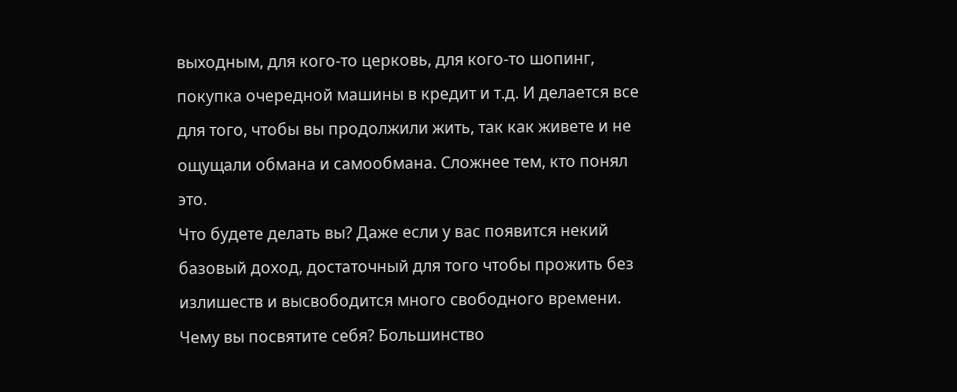выходным, для кого-то церковь, для кого-то шопинг, покупка очередной машины в кредит и т.д. И делается все для того, чтобы вы продолжили жить, так как живете и не ощущали обмана и самообмана. Сложнее тем, кто понял это.
Что будете делать вы? Даже если у вас появится некий базовый доход, достаточный для того чтобы прожить без излишеств и высвободится много свободного времени.
Чему вы посвятите себя? Большинство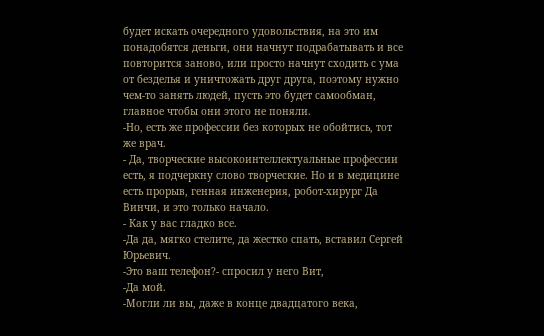будет искать очередного удовольствия, на это им понадобятся деньги, они начнут подрабатывать и все повторится заново, или просто начнут сходить с ума от безделья и уничтожать друг друга, поэтому нужно чем-то занять людей, пусть это будет самообман, главное чтобы они этого не поняли.
-Но, есть же профессии без которых не обойтись, тот же врач.
- Да, творческие высокоинтеллектуальные профессии есть, я подчеркну слово творческие. Но и в медицине есть прорыв, генная инженерия, робот-хирург Да Винчи, и это только начало.
- Как у вас гладко все.
-Да да, мягко стелите, да жестко спать, вставил Сергей Юрьевич.
-Это ваш телефон?- спросил у него Вит,
-Да мой.
-Могли ли вы, даже в конце двадцатого века,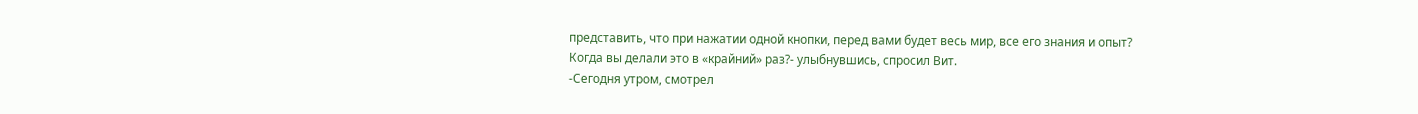представить, что при нажатии одной кнопки, перед вами будет весь мир, все его знания и опыт? Когда вы делали это в «крайний» раз?- улыбнувшись, спросил Вит.
-Сегодня утром, смотрел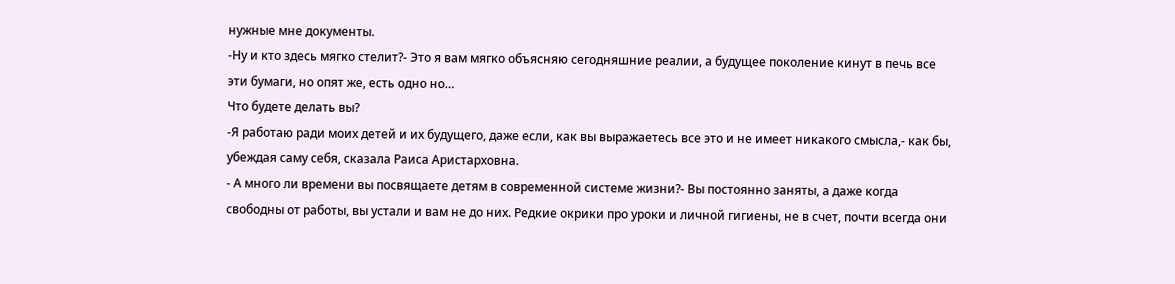нужные мне документы.
-Ну и кто здесь мягко стелит?- Это я вам мягко объясняю сегодняшние реалии, а будущее поколение кинут в печь все эти бумаги, но опят же, есть одно но…
Что будете делать вы?
-Я работаю ради моих детей и их будущего, даже если, как вы выражаетесь все это и не имеет никакого смысла,- как бы, убеждая саму себя, сказала Раиса Аристарховна.
- А много ли времени вы посвящаете детям в современной системе жизни?- Вы постоянно заняты, а даже когда свободны от работы, вы устали и вам не до них. Редкие окрики про уроки и личной гигиены, не в счет, почти всегда они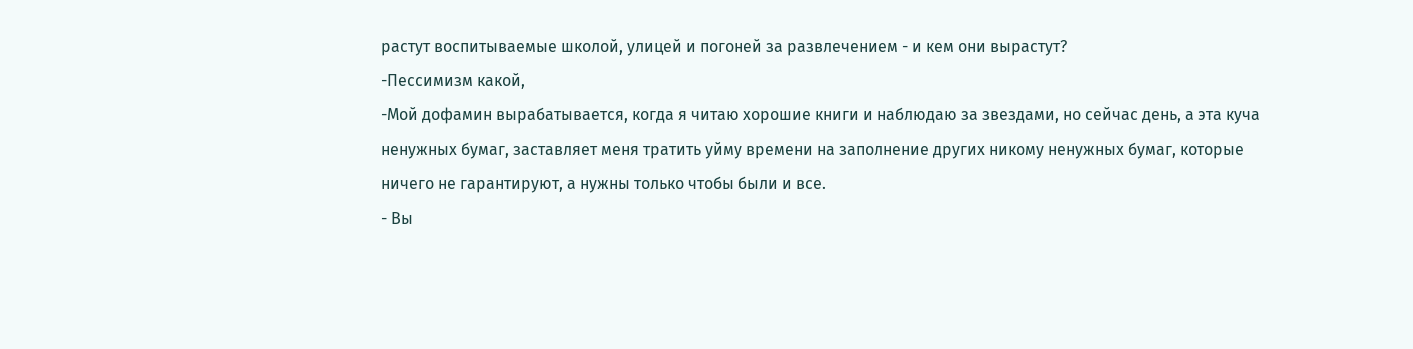растут воспитываемые школой, улицей и погоней за развлечением - и кем они вырастут?
-Пессимизм какой,
-Мой дофамин вырабатывается, когда я читаю хорошие книги и наблюдаю за звездами, но сейчас день, а эта куча ненужных бумаг, заставляет меня тратить уйму времени на заполнение других никому ненужных бумаг, которые ничего не гарантируют, а нужны только чтобы были и все.
- Вы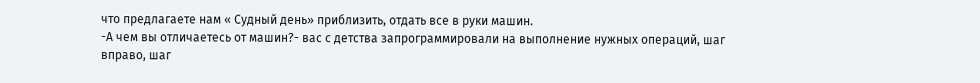что предлагаете нам « Судный день» приблизить, отдать все в руки машин.
-А чем вы отличаетесь от машин?- вас с детства запрограммировали на выполнение нужных операций, шаг вправо, шаг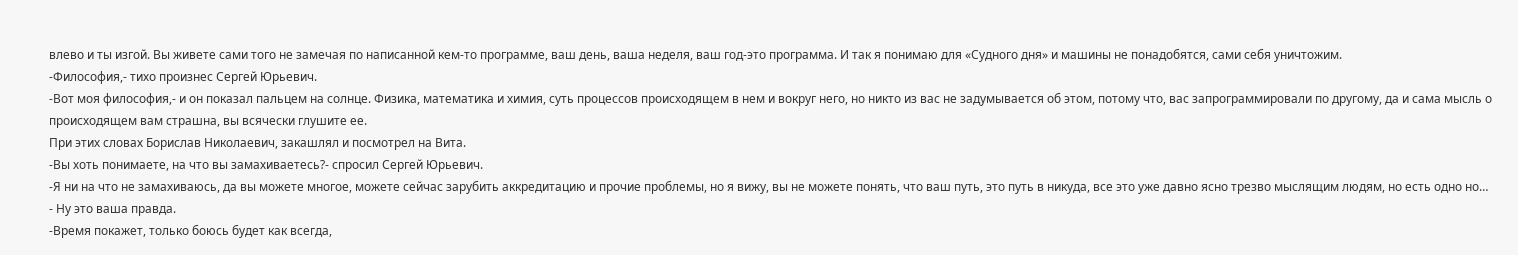влево и ты изгой. Вы живете сами того не замечая по написанной кем-то программе, ваш день, ваша неделя, ваш год-это программа. И так я понимаю для «Судного дня» и машины не понадобятся, сами себя уничтожим.
-Философия,- тихо произнес Сергей Юрьевич.
-Вот моя философия,- и он показал пальцем на солнце. Физика, математика и химия, суть процессов происходящем в нем и вокруг него, но никто из вас не задумывается об этом, потому что, вас запрограммировали по другому, да и сама мысль о происходящем вам страшна, вы всячески глушите ее.
При этих словах Борислав Николаевич, закашлял и посмотрел на Вита.
-Вы хоть понимаете, на что вы замахиваетесь?- спросил Сергей Юрьевич.
-Я ни на что не замахиваюсь, да вы можете многое, можете сейчас зарубить аккредитацию и прочие проблемы, но я вижу, вы не можете понять, что ваш путь, это путь в никуда, все это уже давно ясно трезво мыслящим людям, но есть одно но…
- Ну это ваша правда.
-Время покажет, только боюсь будет как всегда,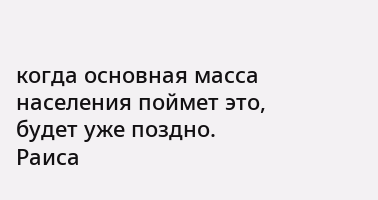когда основная масса населения поймет это, будет уже поздно.
Раиса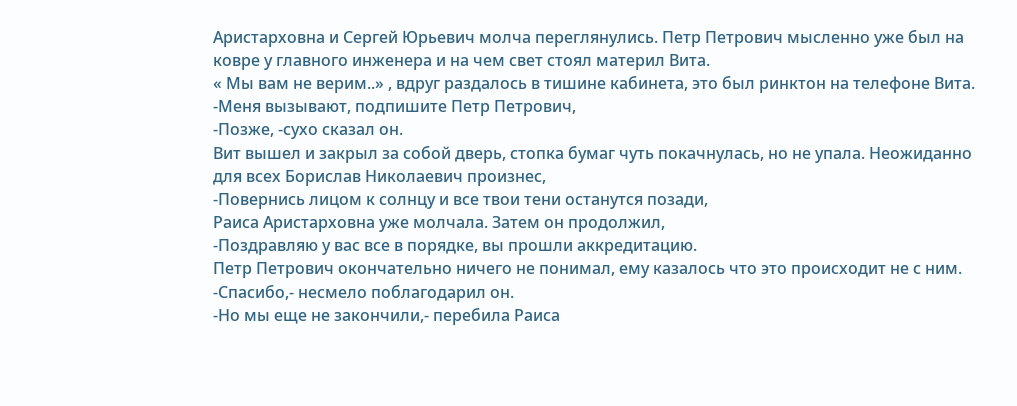Аристарховна и Сергей Юрьевич молча переглянулись. Петр Петрович мысленно уже был на ковре у главного инженера и на чем свет стоял материл Вита.
« Мы вам не верим..» , вдруг раздалось в тишине кабинета, это был ринктон на телефоне Вита.
-Меня вызывают, подпишите Петр Петрович,
-Позже, -сухо сказал он.
Вит вышел и закрыл за собой дверь, стопка бумаг чуть покачнулась, но не упала. Неожиданно для всех Борислав Николаевич произнес,
-Повернись лицом к солнцу и все твои тени останутся позади,
Раиса Аристарховна уже молчала. Затем он продолжил,
-Поздравляю у вас все в порядке, вы прошли аккредитацию.
Петр Петрович окончательно ничего не понимал, ему казалось что это происходит не с ним.
-Спасибо,- несмело поблагодарил он.
-Но мы еще не закончили,- перебила Раиса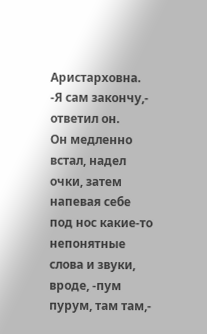Аристарховна.
-Я сам закончу,- ответил он.
Он медленно встал, надел очки, затем напевая себе под нос какие-то непонятные слова и звуки, вроде, -пум пурум, там там,-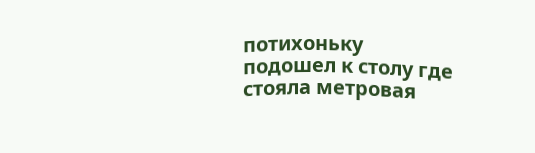потихоньку подошел к столу где стояла метровая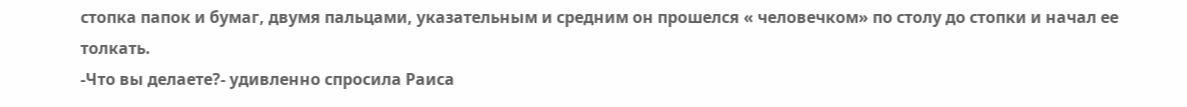стопка папок и бумаг, двумя пальцами, указательным и средним он прошелся « человечком» по столу до стопки и начал ее толкать.
-Что вы делаете?- удивленно спросила Раиса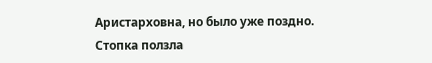Аристарховна, но было уже поздно.
Стопка ползла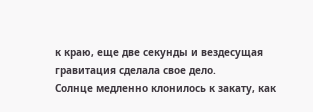к краю, еще две секунды и вездесущая гравитация сделала свое дело.
Солнце медленно клонилось к закату, как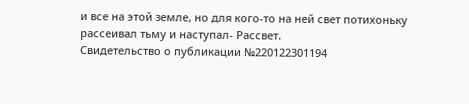и все на этой земле, но для кого-то на ней свет потихоньку рассеивал тьму и наступал- Рассвет.
Свидетельство о публикации №220122301194